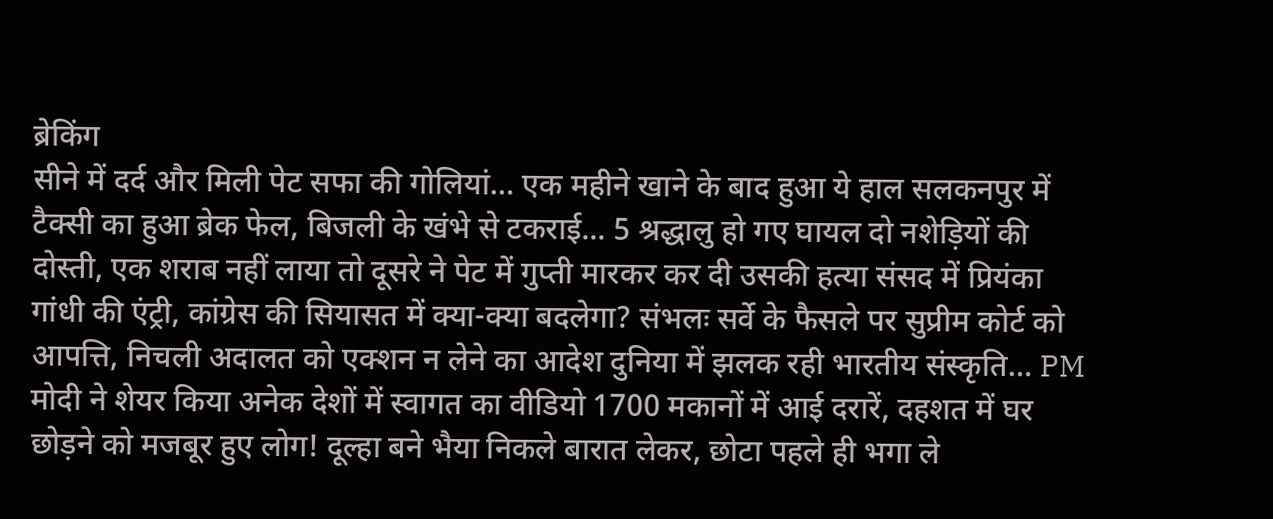ब्रेकिंग
सीने में दर्द और मिली पेट सफा की गोलियां… एक महीने खाने के बाद हुआ ये हाल सलकनपुर में टैक्सी का हुआ ब्रेक फेल, बिजली के खंभे से टकराई... 5 श्रद्धालु हो गए घायल दो नशेड़‍ियों की दोस्ती, एक शराब नहीं लाया तो दूसरे ने पेट में गुप्ती मारकर कर दी उसकी हत्या संसद में प्रियंका गांधी की एंट्री, कांग्रेस की सियासत में क्या-क्या बदलेगा? संभलः सर्वे के फैसले पर सुप्रीम कोर्ट को आपत्ति, निचली अदालत को एक्शन न लेने का आदेश दुनिया में झलक रही भारतीय संस्कृति… PM मोदी ने शेयर किया अनेक देशों में स्वागत का वीडियो 1700 मकानों में आई दरारें, दहशत में घर छोड़ने को मजबूर हुए लोग! दूल्हा बने भैया निकले बारात लेकर, छोटा पहले ही भगा ले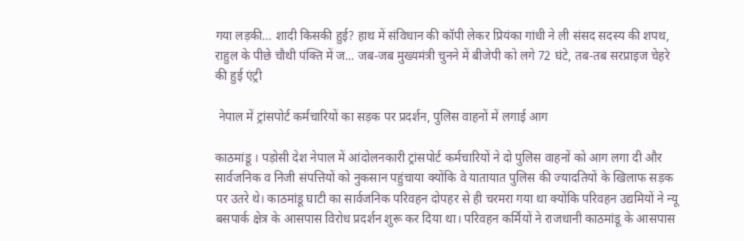गया लड़की… शादी किसकी हुई? हाथ में संविधान की कॉपी लेकर प्रियंका गांधी ने ली संसद सदस्य की शपथ, राहुल के पीछे चौथी पंक्ति में ज... जब-जब मुख्यमंत्री चुनने में बीजेपी को लगे 72 घंटे, तब-तब सरप्राइज चेहरे की हुई एंट्री

 नेपाल में ट्रांसपोर्ट कर्मचारियों का सड़क पर प्रदर्शन, पुलिस वाहनों में लगाई आग

काठमांडू । पड़ोसी देश नेपाल में आंदोलनकारी ट्रांसपोर्ट कर्मचारियों ने दो पुलिस वाहनों को आग लगा दी और सार्वजनिक व निजी संपत्तियों को नुकसान पहुंचाया क्योंकि वे यातायात पुलिस की ज्यादतियों के खिलाफ सड़क पर उतरे थे। काठमांडू घाटी का सार्वजनिक परिवहन दोपहर से ही चरमरा गया था क्योंकि परिवहन उद्यमियों ने न्यू बसपार्क क्षेत्र के आसपास विरोध प्रदर्शन शुरू कर दिया था। परिवहन कर्मियों ने राजधानी काठमांडू के आसपास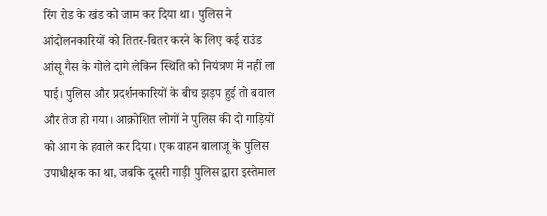रिंग रोड के खंड को जाम कर दिया था। पुलिस ने आंदोलनकारियों को तितर-बितर करने के लिए कई राउंड आंसू गैस के गोले दागे लेकिन स्थिति को नियंत्रण में नहीं ला पाई। पुलिस और प्रदर्शनकारियों के बीच झड़प हुई तो बवाल और तेज हो गया। आक्रोशित लोगों ने पुलिस की दो गाड़ियों को आग के हवाले कर दिया। एक वाहन बालाजू के पुलिस उपाधीक्षक का था, जबकि दूसरी गाड़ी पुलिस द्वारा इस्तेमाल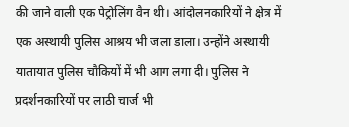की जाने वाली एक पेट्रोलिंग वैन थी। आंदोलनकारियों ने क्षेत्र में एक अस्थायी पुलिस आश्रय भी जला डाला। उन्होंने अस्थायी यातायात पुलिस चौकियों में भी आग लगा दी। पुलिस ने प्रदर्शनकारियों पर लाठी चार्ज भी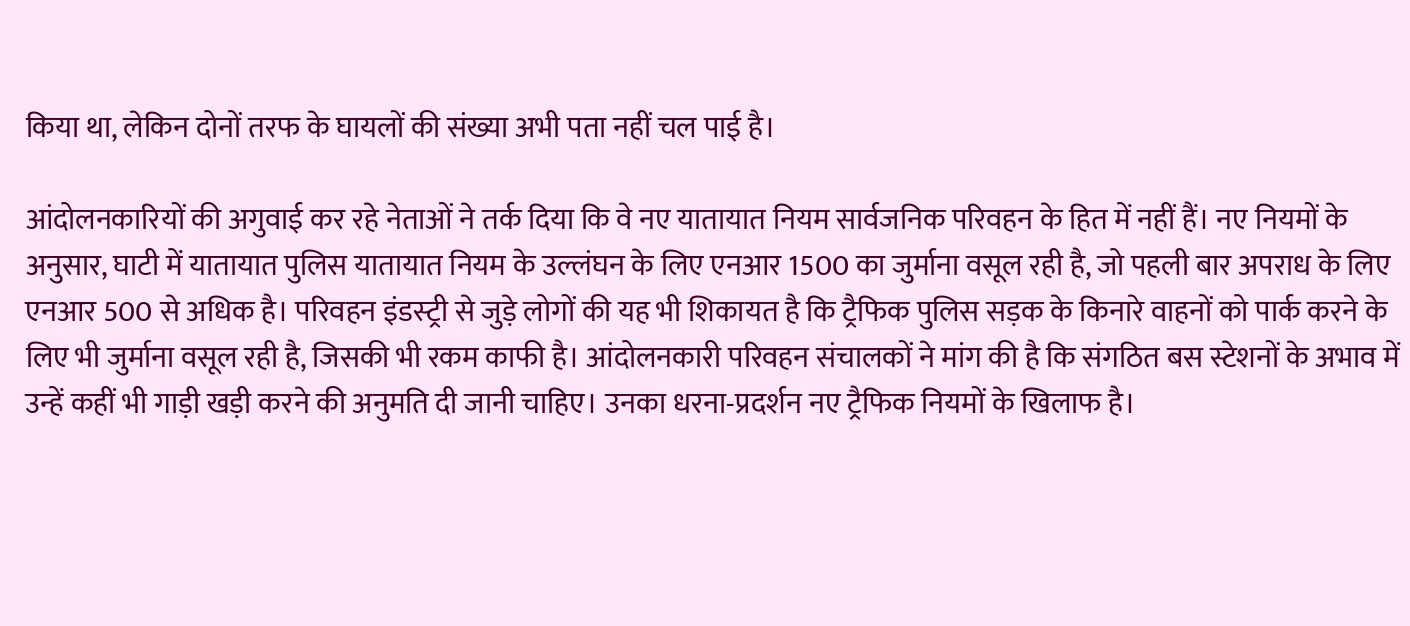किया था, लेकिन दोनों तरफ के घायलों की संख्या अभी पता नहीं चल पाई है।

आंदोलनकारियों की अगुवाई कर रहे नेताओं ने तर्क दिया कि वे नए यातायात नियम सार्वजनिक परिवहन के हित में नहीं हैं। नए नियमों के अनुसार, घाटी में यातायात पुलिस यातायात नियम के उल्लंघन के लिए एनआर 1500 का जुर्माना वसूल रही है, जो पहली बार अपराध के लिए एनआर 500 से अधिक है। परिवहन इंडस्‍ट्री से जुड़े लोगों की यह भी शिकायत है कि ट्रैफिक पुलिस सड़क के किनारे वाहनों को पार्क करने के लिए भी जुर्माना वसूल रही है, जिसकी भी रकम काफी है। आंदोलनकारी परिवहन संचालकों ने मांग की है कि संगठित बस स्टेशनों के अभाव में उन्हें कहीं भी गाड़ी खड़ी करने की अनुमति दी जानी चाहिए। उनका धरना-प्रदर्शन नए ट्रैफिक नियमों के खिलाफ है।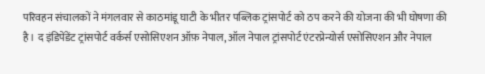परिवहन संचालकों ने मंगलवार से काठमांडू घाटी के भीतर पब्लिक ट्रांसपोर्ट को ठप करने की योजना की भी घोषणा की है। द इंडिपेंडेंट ट्रांसपोर्ट वर्कर्स एसोसिएशन ऑफ़ नेपाल, ऑल नेपाल ट्रांसपोर्ट एंटरप्रेन्योर्स एसोसिएशन और नेपाल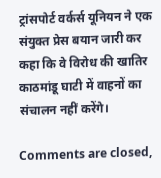ट्रांसपोर्ट वर्कर्स यूनियन ने एक संयुक्त प्रेस बयान जारी कर कहा कि वे विरोध की खातिर काठमांडू घाटी में वाहनों का संचालन नहीं करेंगे।

Comments are closed,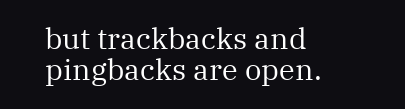but trackbacks and pingbacks are open.